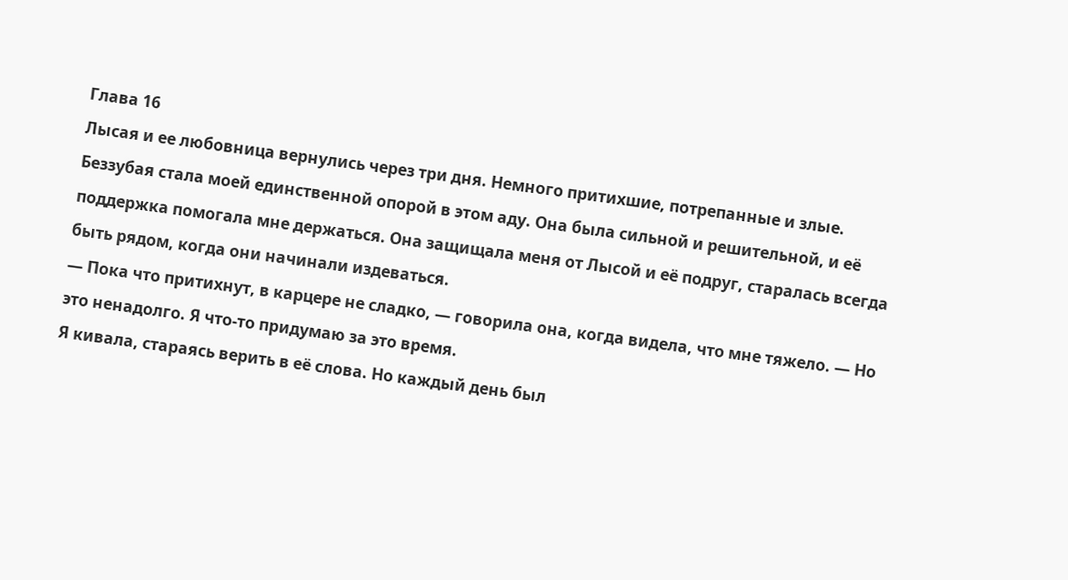Глава 16
Лысая и ее любовница вернулись через три дня. Немного притихшие, потрепанные и злые.
Беззубая стала моей единственной опорой в этом аду. Она была сильной и решительной, и её поддержка помогала мне держаться. Она защищала меня от Лысой и её подруг, старалась всегда быть рядом, когда они начинали издеваться.
— Пока что притихнут, в карцере не сладко, — говорила она, когда видела, что мне тяжело. — Но это ненадолго. Я что-то придумаю за это время.
Я кивала, стараясь верить в её слова. Но каждый день был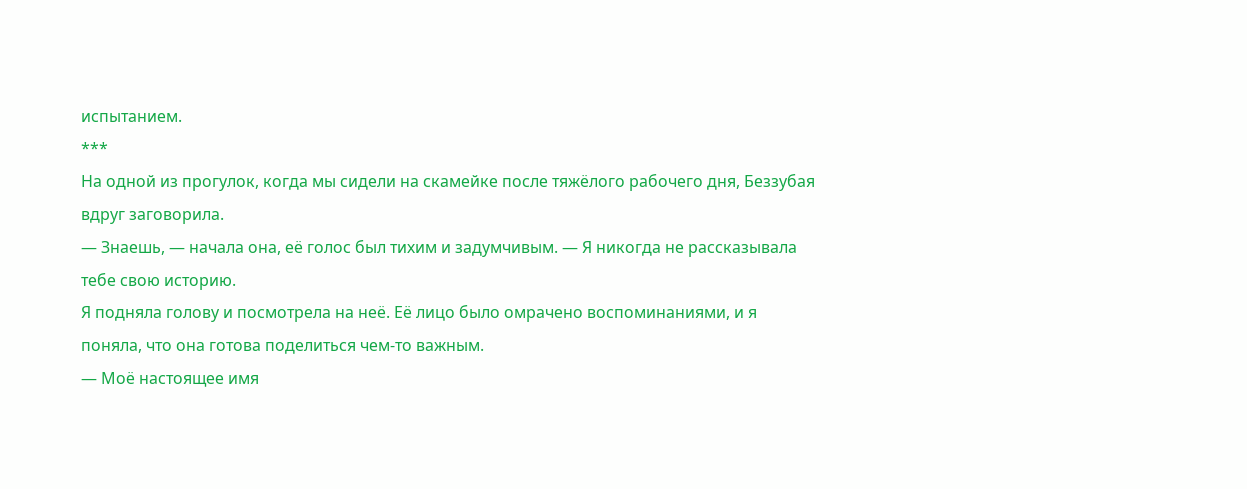испытанием.
***
На одной из прогулок, когда мы сидели на скамейке после тяжёлого рабочего дня, Беззубая вдруг заговорила.
— Знаешь, — начала она, её голос был тихим и задумчивым. — Я никогда не рассказывала тебе свою историю.
Я подняла голову и посмотрела на неё. Её лицо было омрачено воспоминаниями, и я поняла, что она готова поделиться чем-то важным.
— Моё настоящее имя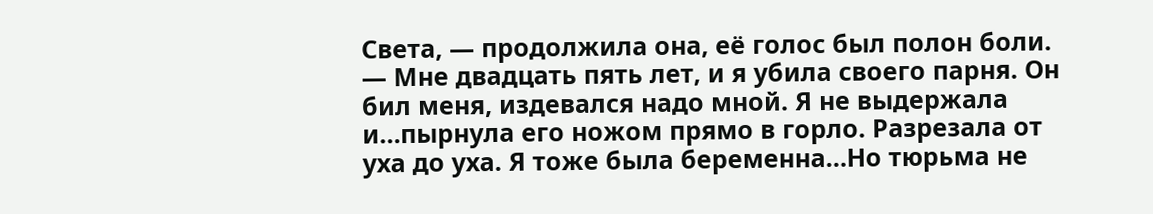Света, — продолжила она, её голос был полон боли. — Мне двадцать пять лет, и я убила своего парня. Он бил меня, издевался надо мной. Я не выдержала и…пырнула его ножом прямо в горло. Разрезала от уха до уха. Я тоже была беременна…Но тюрьма не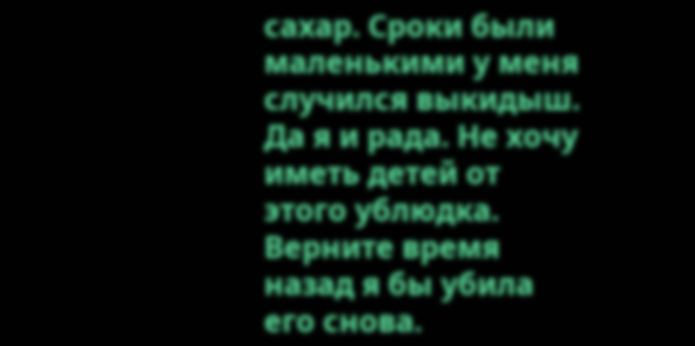сахар. Сроки были маленькими у меня случился выкидыш. Да я и рада. Не хочу иметь детей от этого ублюдка. Верните время назад я бы убила его снова.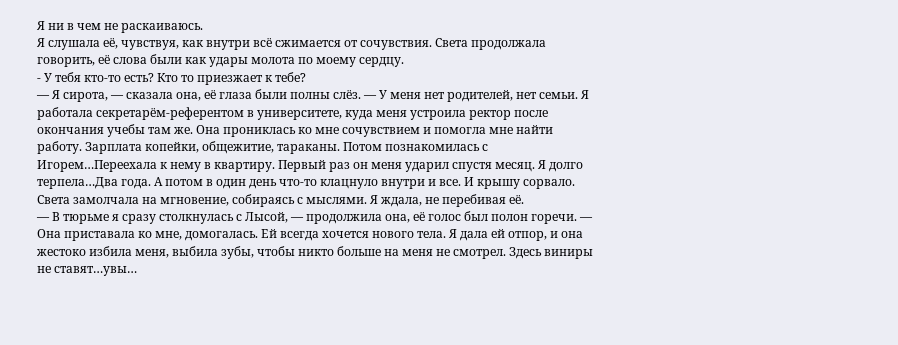Я ни в чем не раскаиваюсь.
Я слушала её, чувствуя, как внутри всё сжимается от сочувствия. Света продолжала говорить, её слова были как удары молота по моему сердцу.
- У тебя кто-то есть? Кто то приезжает к тебе?
— Я сирота, — сказала она, её глаза были полны слёз. — У меня нет родителей, нет семьи. Я работала секретарём-референтом в университете, куда меня устроила ректор после окончания учебы там же. Она прониклась ко мне сочувствием и помогла мне найти работу. Зарплата копейки, общежитие, тараканы. Потом познакомилась с Игорем…Переехала к нему в квартиру. Первый раз он меня ударил спустя месяц. Я долго терпела…Два года. А потом в один день что-то клацнуло внутри и все. И крышу сорвало.
Света замолчала на мгновение, собираясь с мыслями. Я ждала, не перебивая её.
— В тюрьме я сразу столкнулась с Лысой, — продолжила она, её голос был полон горечи. — Она приставала ко мне, домогалась. Ей всегда хочется нового тела. Я дала ей отпор, и она жестоко избила меня, выбила зубы, чтобы никто больше на меня не смотрел. Здесь виниры не ставят…увы…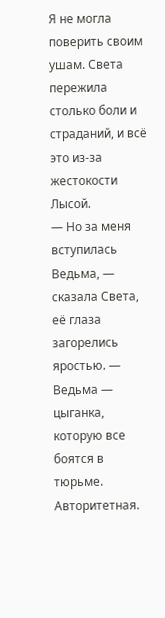Я не могла поверить своим ушам. Света пережила столько боли и страданий, и всё это из-за жестокости Лысой.
— Но за меня вступилась Ведьма, — сказала Света, её глаза загорелись яростью. — Ведьма — цыганка, которую все боятся в тюрьме. Авторитетная.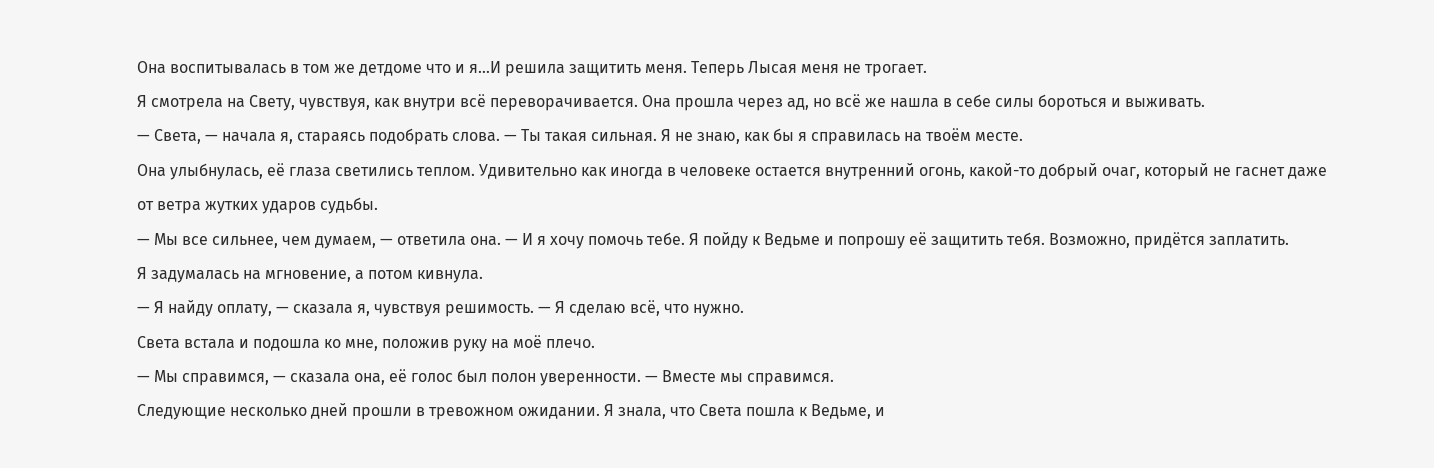Она воспитывалась в том же детдоме что и я…И решила защитить меня. Теперь Лысая меня не трогает.
Я смотрела на Свету, чувствуя, как внутри всё переворачивается. Она прошла через ад, но всё же нашла в себе силы бороться и выживать.
— Света, — начала я, стараясь подобрать слова. — Ты такая сильная. Я не знаю, как бы я справилась на твоём месте.
Она улыбнулась, её глаза светились теплом. Удивительно как иногда в человеке остается внутренний огонь, какой-то добрый очаг, который не гаснет даже от ветра жутких ударов судьбы.
— Мы все сильнее, чем думаем, — ответила она. — И я хочу помочь тебе. Я пойду к Ведьме и попрошу её защитить тебя. Возможно, придётся заплатить.
Я задумалась на мгновение, а потом кивнула.
— Я найду оплату, — сказала я, чувствуя решимость. — Я сделаю всё, что нужно.
Света встала и подошла ко мне, положив руку на моё плечо.
— Мы справимся, — сказала она, её голос был полон уверенности. — Вместе мы справимся.
Следующие несколько дней прошли в тревожном ожидании. Я знала, что Света пошла к Ведьме, и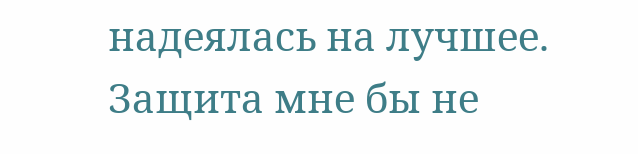надеялась на лучшее. Защита мне бы не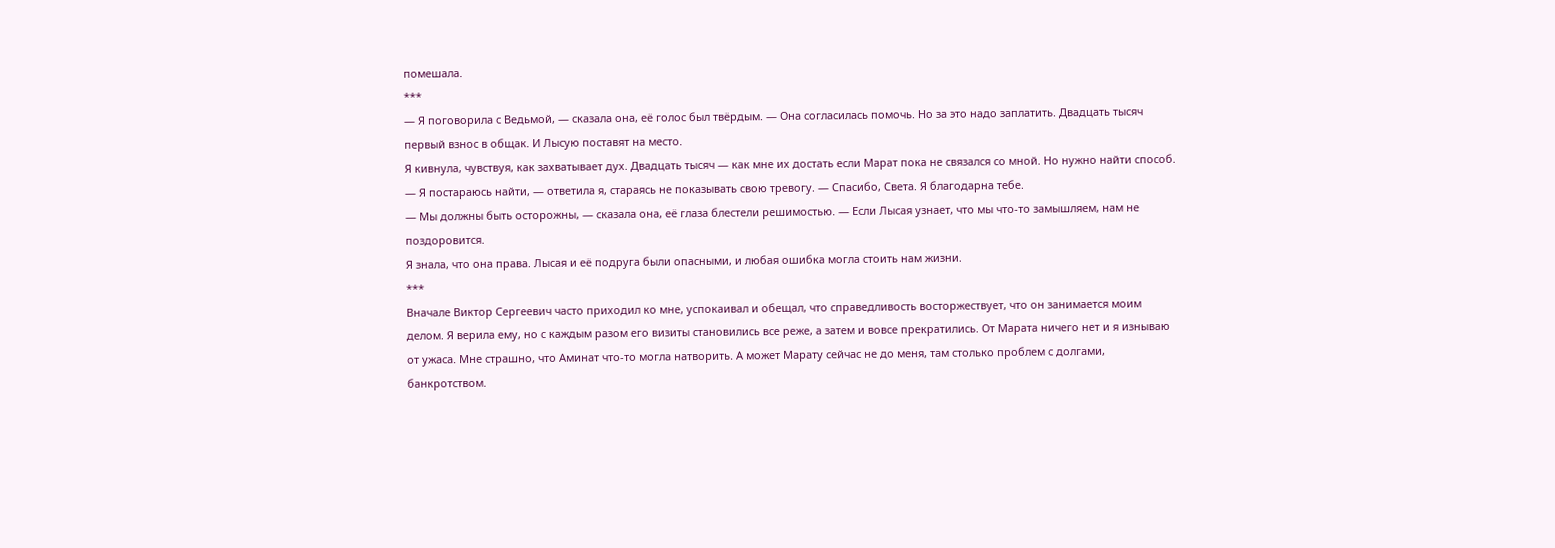помешала.
***
— Я поговорила с Ведьмой, — сказала она, её голос был твёрдым. — Она согласилась помочь. Но за это надо заплатить. Двадцать тысяч первый взнос в общак. И Лысую поставят на место.
Я кивнула, чувствуя, как захватывает дух. Двадцать тысяч — как мне их достать если Марат пока не связался со мной. Но нужно найти способ.
— Я постараюсь найти, — ответила я, стараясь не показывать свою тревогу. — Спасибо, Света. Я благодарна тебе.
— Мы должны быть осторожны, — сказала она, её глаза блестели решимостью. — Если Лысая узнает, что мы что-то замышляем, нам не поздоровится.
Я знала, что она права. Лысая и её подруга были опасными, и любая ошибка могла стоить нам жизни.
***
Вначале Виктор Сергеевич часто приходил ко мне, успокаивал и обещал, что справедливость восторжествует, что он занимается моим делом. Я верила ему, но с каждым разом его визиты становились все реже, а затем и вовсе прекратились. От Марата ничего нет и я изнываю от ужаса. Мне страшно, что Аминат что-то могла натворить. А может Марату сейчас не до меня, там столько проблем с долгами, банкротством.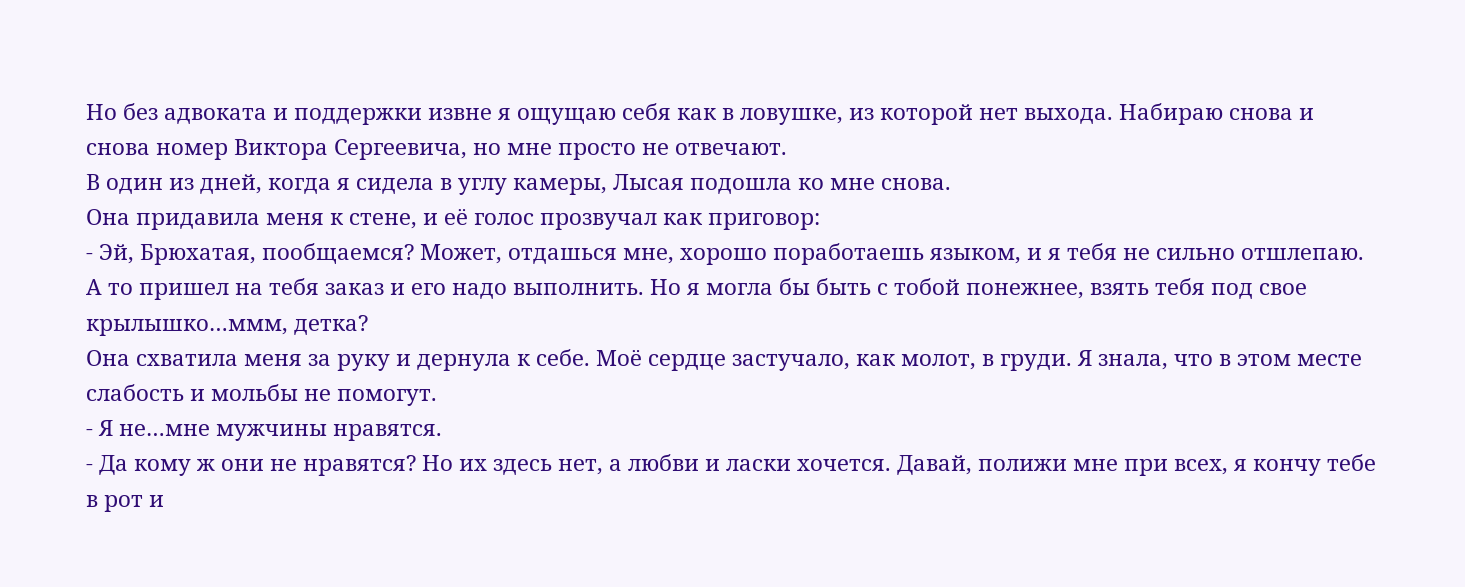Но без адвоката и поддержки извне я ощущаю себя как в ловушке, из которой нет выхода. Набираю снова и снова номер Виктора Сергеевича, но мне просто не отвечают.
В один из дней, когда я сидела в углу камеры, Лысая подошла ко мне снова.
Она придавила меня к стене, и её голос прозвучал как приговор:
- Эй, Брюхатая, пообщаемся? Может, отдашься мне, хорошо поработаешь языком, и я тебя не сильно отшлепаю. А то пришел на тебя заказ и его надо выполнить. Но я могла бы быть с тобой понежнее, взять тебя под свое крылышко…ммм, детка?
Она схватила меня за руку и дернула к себе. Моё сердце застучало, как молот, в груди. Я знала, что в этом месте слабость и мольбы не помогут.
- Я не…мне мужчины нравятся.
- Да кому ж они не нравятся? Но их здесь нет, а любви и ласки хочется. Давай, полижи мне при всех, я кончу тебе в рот и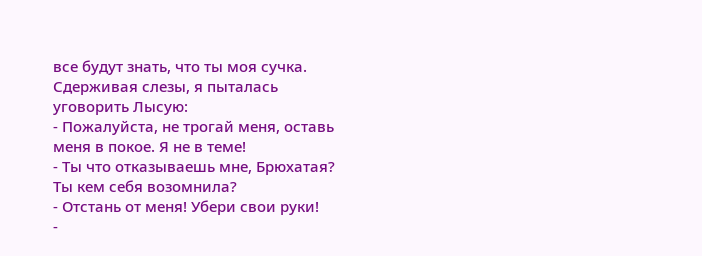все будут знать, что ты моя сучка.
Сдерживая слезы, я пыталась уговорить Лысую:
- Пожалуйста, не трогай меня, оставь меня в покое. Я не в теме!
- Ты что отказываешь мне, Брюхатая? Ты кем себя возомнила?
- Отстань от меня! Убери свои руки!
-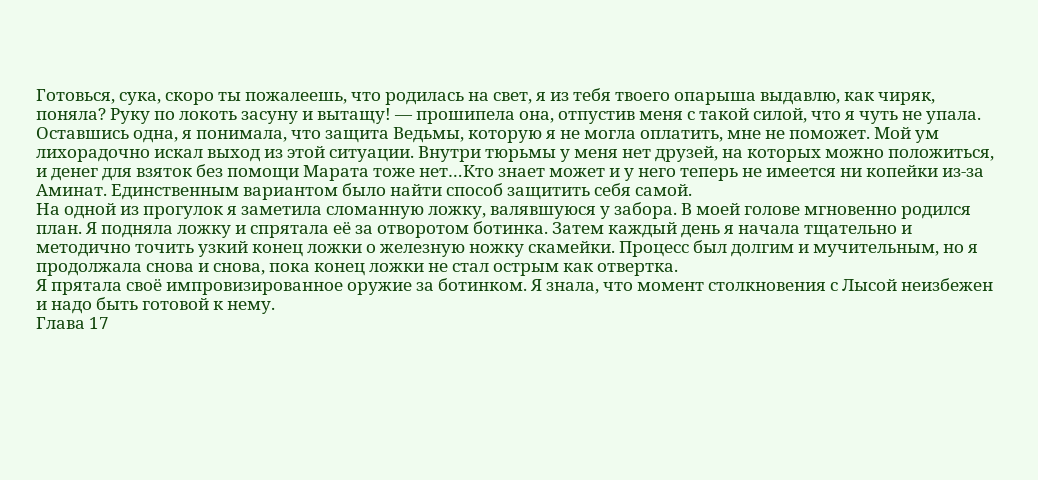Готовься, сука, скоро ты пожалеешь, что родилась на свет, я из тебя твоего опарыша выдавлю, как чиряк, поняла? Руку по локоть засуну и вытащу! — прошипела она, отпустив меня с такой силой, что я чуть не упала.
Оставшись одна, я понимала, что защита Ведьмы, которую я не могла оплатить, мне не поможет. Мой ум лихорадочно искал выход из этой ситуации. Внутри тюрьмы у меня нет друзей, на которых можно положиться, и денег для взяток без помощи Марата тоже нет…Кто знает может и у него теперь не имеется ни копейки из-за Аминат. Единственным вариантом было найти способ защитить себя самой.
На одной из прогулок я заметила сломанную ложку, валявшуюся у забора. В моей голове мгновенно родился план. Я подняла ложку и спрятала её за отворотом ботинка. Затем каждый день я начала тщательно и методично точить узкий конец ложки о железную ножку скамейки. Процесс был долгим и мучительным, но я продолжала снова и снова, пока конец ложки не стал острым как отвертка.
Я прятала своё импровизированное оружие за ботинком. Я знала, что момент столкновения с Лысой неизбежен и надо быть готовой к нему.
Глава 17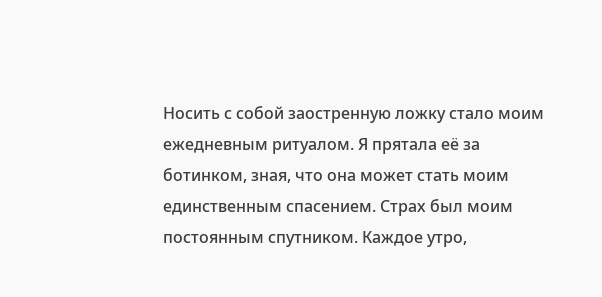Носить с собой заостренную ложку стало моим ежедневным ритуалом. Я прятала её за ботинком, зная, что она может стать моим единственным спасением. Страх был моим постоянным спутником. Каждое утро,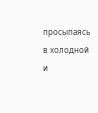просыпаясь в холодной и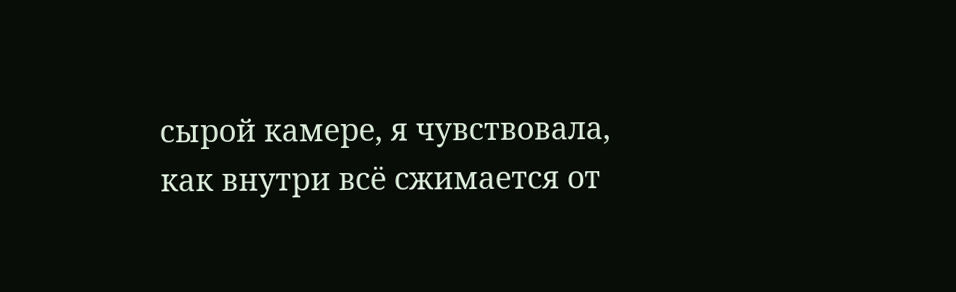сырой камере, я чувствовала, как внутри всё сжимается от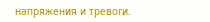напряжения и тревоги.